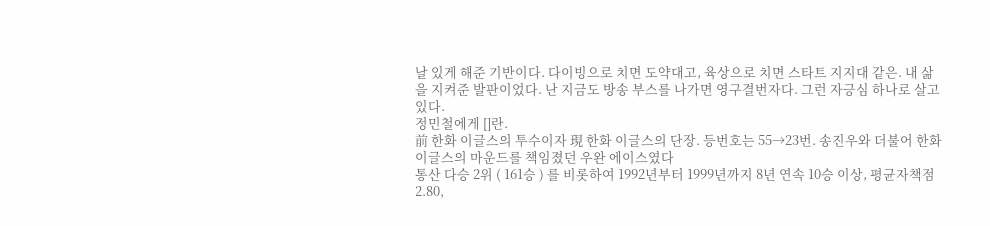날 있게 해준 기반이다. 다이빙으로 치면 도약대고, 육상으로 치면 스타트 지지대 같은. 내 삶을 지켜준 발판이었다. 난 지금도 방송 부스를 나가면 영구결번자다. 그런 자긍심 하나로 살고 있다.
정민철에게 []란.
前 한화 이글스의 투수이자 現 한화 이글스의 단장. 등번호는 55→23번. 송진우와 더불어 한화 이글스의 마운드를 책임졌던 우완 에이스였다
통산 다승 2위 ( 161승 ) 를 비롯하여 1992년부터 1999년까지 8년 연속 10승 이상, 평균자책점 2.80,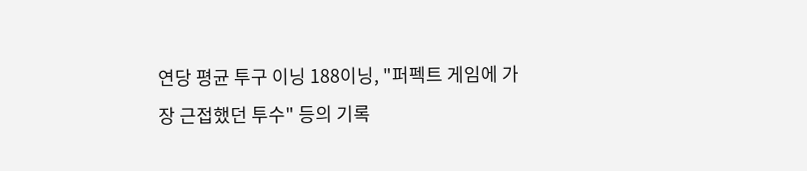연당 평균 투구 이닝 188이닝, "퍼펙트 게임에 가장 근접했던 투수" 등의 기록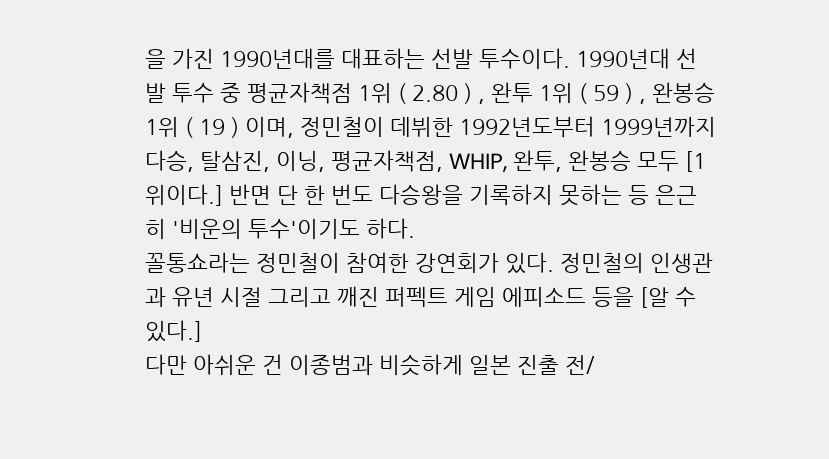을 가진 1990년대를 대표하는 선발 투수이다. 1990년대 선발 투수 중 평균자책점 1위 ( 2.80 ) , 완투 1위 ( 59 ) , 완봉승 1위 ( 19 ) 이며, 정민철이 데뷔한 1992년도부터 1999년까지 다승, 탈삼진, 이닝, 평균자책점, WHIP, 완투, 완봉승 모두 [1위이다.] 반면 단 한 번도 다승왕을 기록하지 못하는 등 은근히 '비운의 투수'이기도 하다.
꼴통쇼라는 정민철이 참여한 강연회가 있다. 정민철의 인생관과 유년 시절 그리고 깨진 퍼펙트 게임 에피소드 등을 [알 수 있다.]
다만 아쉬운 건 이종범과 비슷하게 일본 진출 전/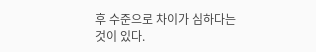후 수준으로 차이가 심하다는 것이 있다.